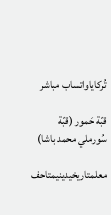تُركاياواتساب مباشر

قبّة حَمور (قبّة سُورملي محمد باشا)

معلمتاريخيدينيمتاحف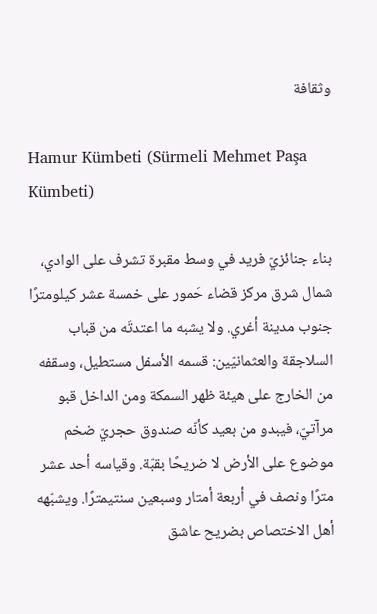وثقافة

Hamur Kümbeti (Sürmeli Mehmet Paşa Kümbeti)

بناء جنائزيّ فريد في وسط مقبرة تشرف على الوادي، شمال شرق مركز قضاء حَمور على خمسة عشر كيلومترًا جنوب مدينة أغري. ولا يشبه ما اعتدتَه من قباب السلاجقة والعثمانيّين: قسمه الأسفل مستطيل، وسقفه من الخارج على هيئة ظهر السمكة ومن الداخل قبو مرآتيّ، فيبدو من بعيد كأنّه صندوق حجريّ ضخم موضوع على الأرض لا ضريحًا بقبّة. وقياسه أحد عشر مترًا ونصف في أربعة أمتار وسبعين سنتيمترًا. ويشبّهه أهل الاختصاص بضريح عاشق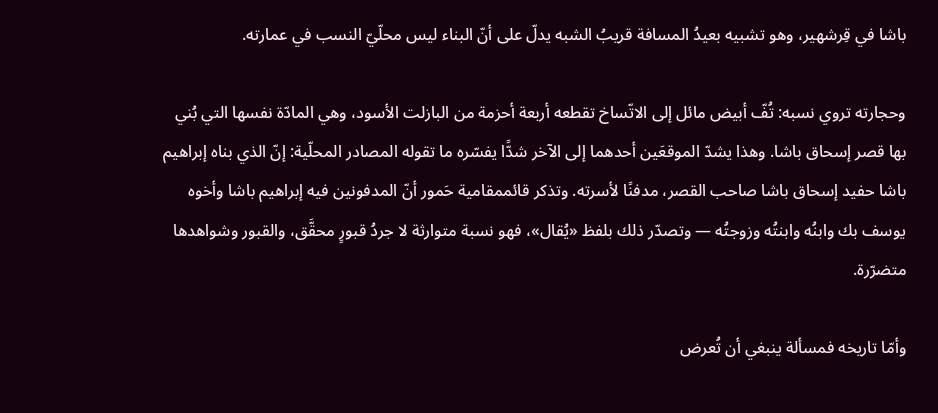باشا في قِرشهير، وهو تشبيه بعيدُ المسافة قريبُ الشبه يدلّ على أنّ البناء ليس محلّيّ النسب في عمارته.

وحجارته تروي نسبه: تُفّ أبيض مائل إلى الاتّساخ تقطعه أربعة أحزمة من البازلت الأسود، وهي المادّة نفسها التي بُني بها قصر إسحاق باشا. وهذا يشدّ الموقعَين أحدهما إلى الآخر شدًّا يفسّره ما تقوله المصادر المحلّية: إنّ الذي بناه إبراهيم باشا حفيد إسحاق باشا صاحب القصر، مدفنًا لأسرته. وتذكر قائممقامية حَمور أنّ المدفونين فيه إبراهيم باشا وأخوه يوسف بك وابنُه وابنتُه وزوجتُه — وتصدّر ذلك بلفظ «يُقال»، فهو نسبة متوارثة لا جردُ قبورٍ محقَّق، والقبور وشواهدها متضرّرة.

وأمّا تاريخه فمسألة ينبغي أن تُعرض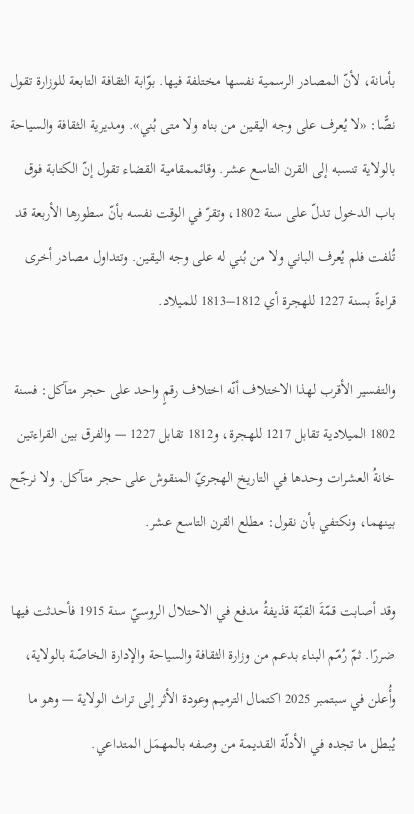بأمانة، لأنّ المصادر الرسمية نفسها مختلفة فيها. بوّابة الثقافة التابعة للوزارة تقول نصًّا: «لا يُعرف على وجه اليقين من بناه ولا متى بُني». ومديرية الثقافة والسياحة بالولاية تنسبه إلى القرن التاسع عشر. وقائممقامية القضاء تقول إنّ الكتابة فوق باب الدخول تدلّ على سنة 1802، وتقرّ في الوقت نفسه بأنّ سطورها الأربعة قد تُلفت فلم يُعرف الباني ولا من بُني له على وجه اليقين. وتتداول مصادر أخرى قراءةً بسنة 1227 للهجرة أي 1812–1813 للميلاد.

والتفسير الأقرب لهذا الاختلاف أنّه اختلاف رقمٍ واحد على حجر متآكل: فسنة 1802 الميلادية تقابل 1217 للهجرة، و1812 تقابل 1227 — والفرق بين القراءتين خانةُ العشرات وحدها في التاريخ الهجريّ المنقوش على حجر متآكل. ولا نرجّح بينهما، ونكتفي بأن نقول: مطلع القرن التاسع عشر.

وقد أصابت قمّةَ القبّة قذيفةُ مدفع في الاحتلال الروسيّ سنة 1915 فأحدثت فيها ضررًا. ثمّ رُمّم البناء بدعم من وزارة الثقافة والسياحة والإدارة الخاصّة بالولاية، وأُعلن في سبتمبر 2025 اكتمال الترميم وعودة الأثر إلى تراث الولاية — وهو ما يُبطل ما تجده في الأدلّة القديمة من وصفه بالمهمَل المتداعي.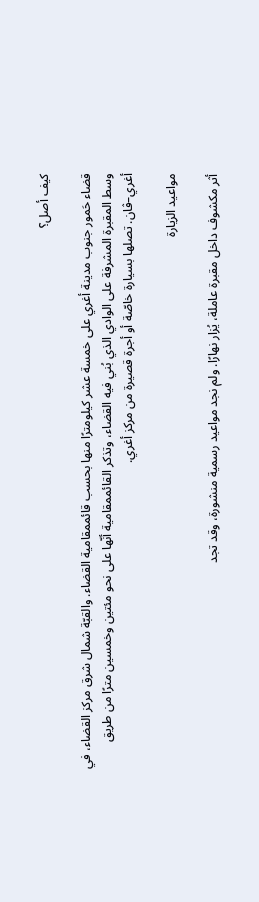كيف أصل؟

قضاء حَمور جنوب مدينة أغري على خمسة عشر كيلومترًا منها بحسب قائممقامية القضاء. والقبّة شمال شرق مركز القضاء، في وسط المقبرة المشرفة على الوادي الذي بُني فيه القضاء، وتذكر القائممقامية أنّها على نحو مئتين وخمسين مترًا من طريق أغري–ڤان. تصلها بسيارة خاصّة أو أجرة قصيرة من مركز أغري.

مواعيد الزيارة

أثر مكشوف داخل مقبرة عاملة، يُزار نهارًا. ولم نجد مواعيد رسمية منشورة، وقد تجد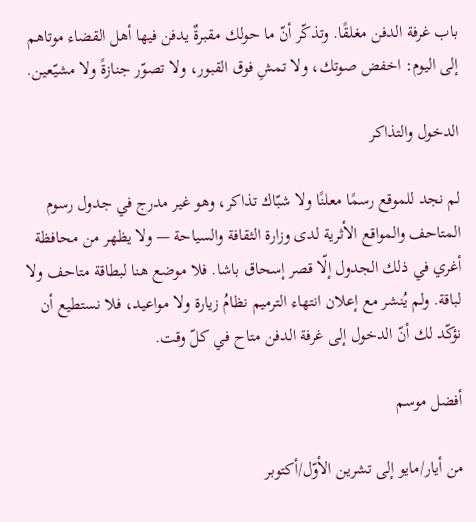باب غرفة الدفن مغلقًا. وتذكّر أنّ ما حولك مقبرةٌ يدفن فيها أهل القضاء موتاهم إلى اليوم: اخفض صوتك، ولا تمشِ فوق القبور، ولا تصوّر جنازةً ولا مشيّعين.

الدخول والتذاكر

لم نجد للموقع رسمًا معلنًا ولا شبّاك تذاكر، وهو غير مدرج في جدول رسوم المتاحف والمواقع الأثرية لدى وزارة الثقافة والسياحة — ولا يظهر من محافظة أغري في ذلك الجدول إلّا قصر إسحاق باشا. فلا موضع هنا لبطاقة متاحف ولا لباقة. ولم يُنشر مع إعلان انتهاء الترميم نظامُ زيارة ولا مواعيد، فلا نستطيع أن نؤكّد لك أنّ الدخول إلى غرفة الدفن متاح في كلّ وقت.

أفضل موسم

من أيار/مايو إلى تشرين الأوّل/أكتوبر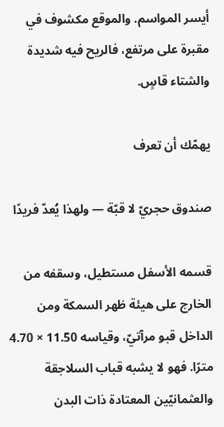أيسر المواسم. والموقع مكشوف في مقبرة على مرتفع، فالريح فيه شديدة والشتاء قاسٍ.

يهمّك أن تعرف

صندوق حجريّ لا قبّة — ولهذا يُعدّ فريدًا

قسمه الأسفل مستطيل، وسقفه من الخارج على هيئة ظهر السمكة ومن الداخل قبو مرآتيّ، وقياسه 11.50 × 4.70 مترًا. فهو لا يشبه قباب السلاجقة والعثمانيّين المعتادة ذات البدن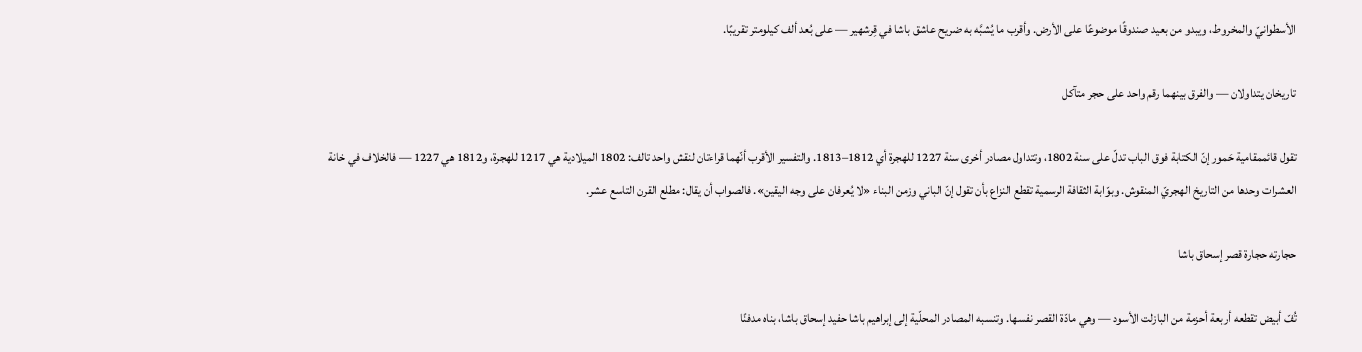الأسطوانيّ والمخروط، ويبدو من بعيد صندوقًا موضوعًا على الأرض. وأقرب ما يُشبَّه به ضريح عاشق باشا في قِرشهير — على بُعد ألف كيلومتر تقريبًا.

تاريخان يتداولان — والفرق بينهما رقم واحد على حجر متآكل

تقول قائممقامية حَمور إنّ الكتابة فوق الباب تدلّ على سنة 1802، وتتداول مصادر أخرى سنة 1227 للهجرة أي 1812–1813. والتفسير الأقرب أنّهما قراءتان لنقش واحد تالف: 1802 الميلادية هي 1217 للهجرة، و1812 هي 1227 — فالخلاف في خانة العشرات وحدها من التاريخ الهجريّ المنقوش. وبوّابة الثقافة الرسمية تقطع النزاع بأن تقول إنّ الباني وزمن البناء «لا يُعرفان على وجه اليقين». فالصواب أن يقال: مطلع القرن التاسع عشر.

حجارته حجارة قصر إسحاق باشا

تُفّ أبيض تقطعه أربعة أحزمة من البازلت الأسود — وهي مادّة القصر نفسها. وتنسبه المصادر المحلّية إلى إبراهيم باشا حفيد إسحاق باشا، بناه مدفنًا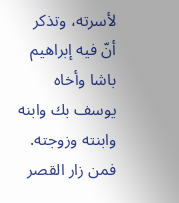لأسرته، وتذكر أنّ فيه إبراهيم باشا وأخاه يوسف بك وابنه وابنته وزوجته. فمن زار القصر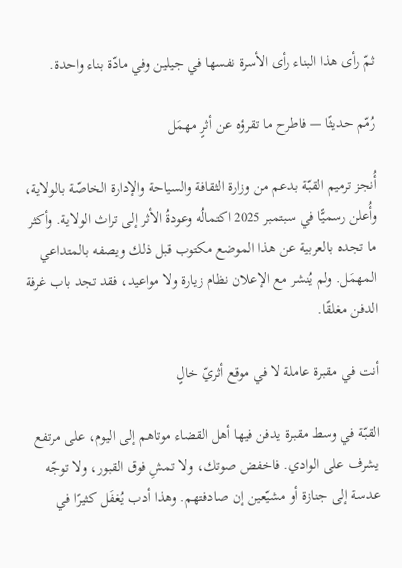ثمّ رأى هذا البناء رأى الأسرة نفسها في جيلين وفي مادّة بناء واحدة.

رُمّم حديثًا — فاطرح ما تقرؤه عن أثرٍ مهمَل

أُنجز ترميم القبّة بدعم من وزارة الثقافة والسياحة والإدارة الخاصّة بالولاية، وأُعلن رسميًّا في سبتمبر 2025 اكتمالُه وعودةُ الأثر إلى تراث الولاية. وأكثر ما تجده بالعربية عن هذا الموضع مكتوب قبل ذلك ويصفه بالمتداعي المهمَل. ولم يُنشر مع الإعلان نظام زيارة ولا مواعيد، فقد تجد باب غرفة الدفن مغلقًا.

أنت في مقبرة عاملة لا في موقع أثريّ خالٍ

القبّة في وسط مقبرة يدفن فيها أهل القضاء موتاهم إلى اليوم، على مرتفع يشرف على الوادي. فاخفض صوتك، ولا تمشِ فوق القبور، ولا توجّه عدسة إلى جنازة أو مشيّعين إن صادفتهم. وهذا أدب يُغفَل كثيرًا في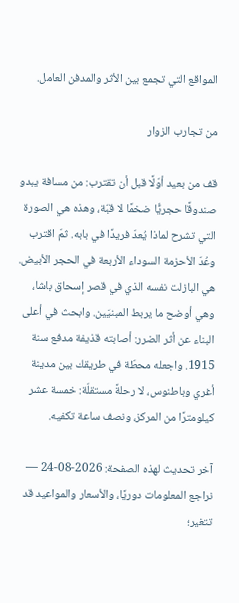المواقع التي تجمع بين الأثر والمدفن العامل.

من تجارب الزوار

قف من بعيد أوّلًا قبل أن تقترب: من مسافة يبدو صندوقًا حجريًّا ضخمًا لا قبّة، وهذه هي الصورة التي تشرح لماذا يُعدّ فريدًا في بابه. ثمّ اقترب وعُدّ الأحزمة السوداء الأربعة في الحجر الأبيض. هي البازلت نفسه الذي في قصر إسحاق باشا، وهي أوضح ما يربط المبنيَين. وابحث في أعلى البناء عن أثر الضرر: أصابته قذيفة مدفع سنة 1915. واجعله محطّة في طريقك بين مدينة أغري وباطنوس، لا رحلةً مستقلّة: خمسة عشر كيلومترًا من المركز، ونصف ساعة تكفيه.

آخر تحديث لهذه الصفحة: 2026-08-24 — نراجع المعلومات دوريًا، والأسعار والمواعيد قد تتغير؛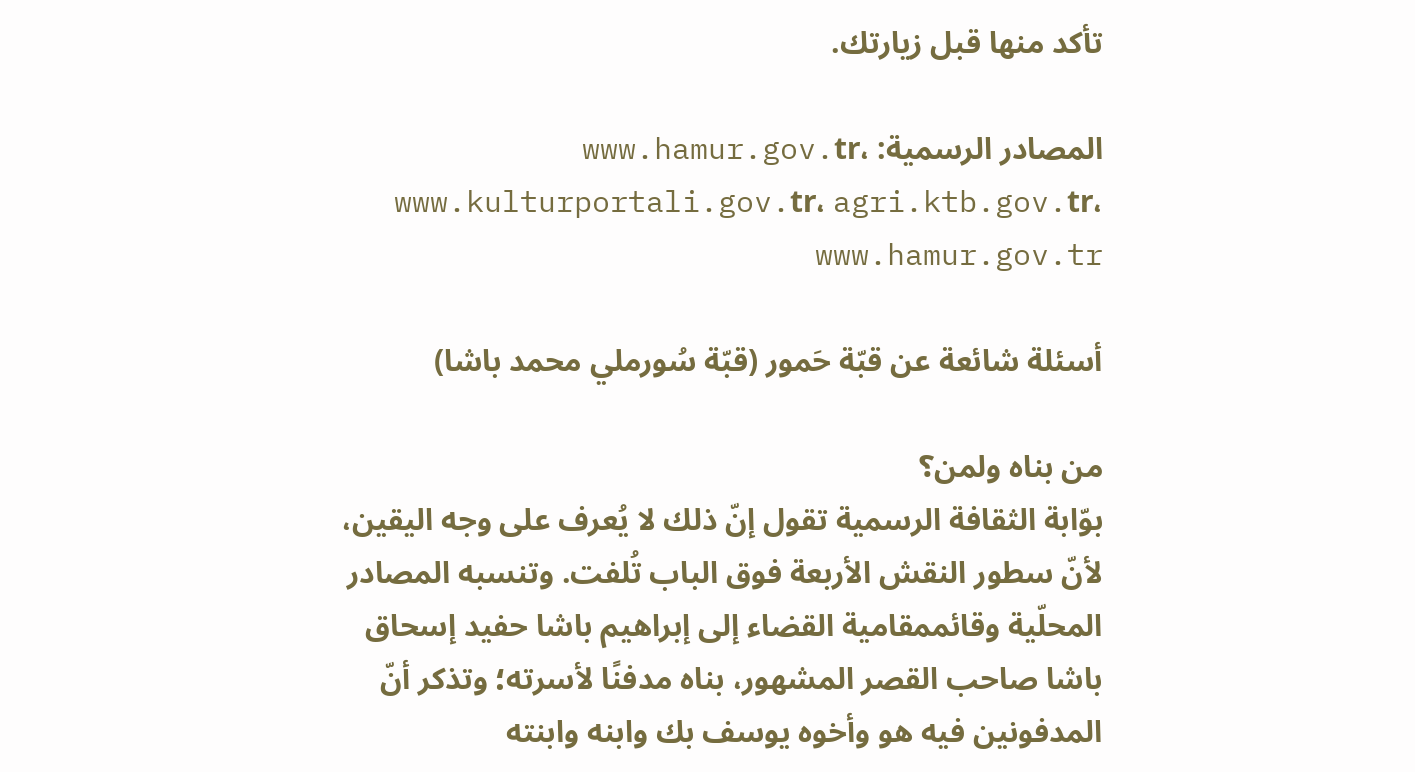تأكد منها قبل زيارتك.

المصادر الرسمية: www.hamur.gov.tr، www.kulturportali.gov.tr، agri.ktb.gov.tr، www.hamur.gov.tr

أسئلة شائعة عن قبّة حَمور (قبّة سُورملي محمد باشا)

من بناه ولمن؟
بوّابة الثقافة الرسمية تقول إنّ ذلك لا يُعرف على وجه اليقين، لأنّ سطور النقش الأربعة فوق الباب تُلفت. وتنسبه المصادر المحلّية وقائممقامية القضاء إلى إبراهيم باشا حفيد إسحاق باشا صاحب القصر المشهور، بناه مدفنًا لأسرته؛ وتذكر أنّ المدفونين فيه هو وأخوه يوسف بك وابنه وابنته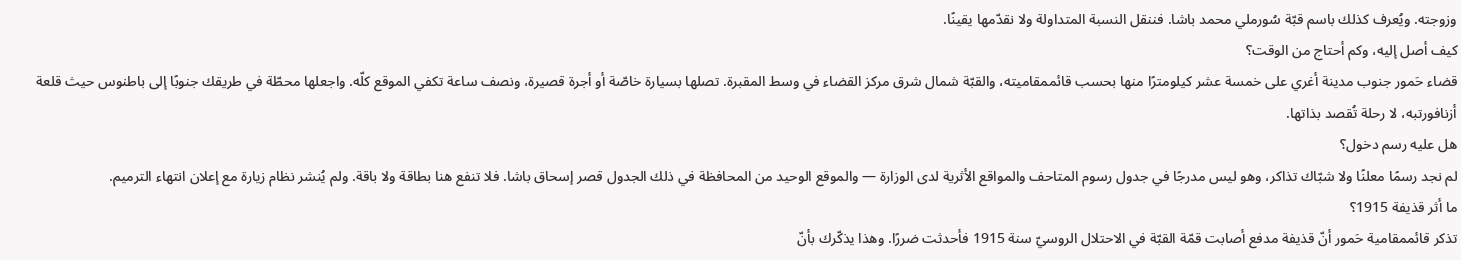وزوجته. ويُعرف كذلك باسم قبّة سُورملي محمد باشا. فننقل النسبة المتداولة ولا نقدّمها يقينًا.
كيف أصل إليه، وكم أحتاج من الوقت؟
قضاء حَمور جنوب مدينة أغري على خمسة عشر كيلومترًا منها بحسب قائممقاميته، والقبّة شمال شرق مركز القضاء في وسط المقبرة. تصلها بسيارة خاصّة أو أجرة قصيرة، ونصف ساعة تكفي الموقع كلّه. واجعلها محطّة في طريقك جنوبًا إلى باطنوس حيث قلعة أزنافورتبه، لا رحلة تُقصد بذاتها.
هل عليه رسم دخول؟
لم نجد رسمًا معلنًا ولا شبّاك تذاكر، وهو ليس مدرجًا في جدول رسوم المتاحف والمواقع الأثرية لدى الوزارة — والموقع الوحيد من المحافظة في ذلك الجدول قصر إسحاق باشا. فلا تنفع هنا بطاقة ولا باقة. ولم يُنشر نظام زيارة مع إعلان انتهاء الترميم.
ما أثر قذيفة 1915؟
تذكر قائممقامية حَمور أنّ قذيفة مدفع أصابت قمّة القبّة في الاحتلال الروسيّ سنة 1915 فأحدثت ضررًا. وهذا يذكّرك بأنّ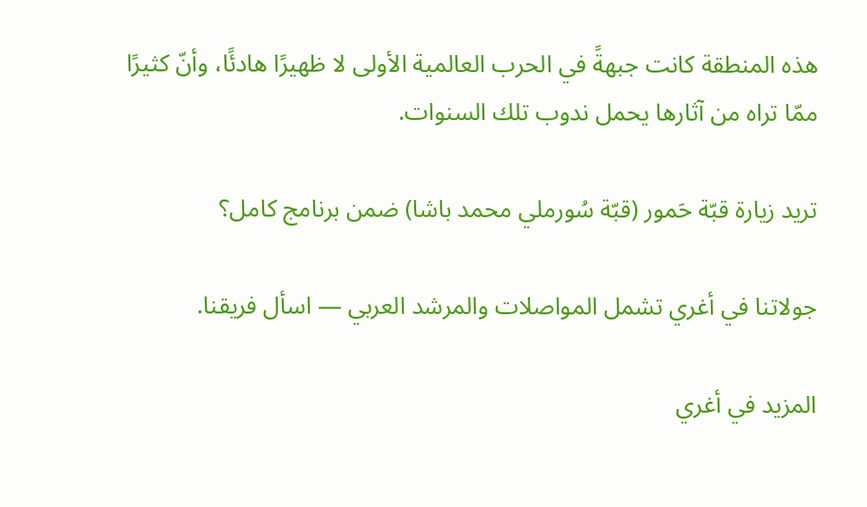هذه المنطقة كانت جبهةً في الحرب العالمية الأولى لا ظهيرًا هادئًا، وأنّ كثيرًا ممّا تراه من آثارها يحمل ندوب تلك السنوات.

تريد زيارة قبّة حَمور (قبّة سُورملي محمد باشا) ضمن برنامج كامل؟

جولاتنا في أغري تشمل المواصلات والمرشد العربي — اسأل فريقنا.

المزيد في أغري